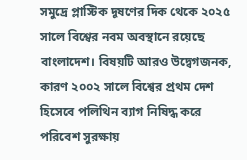সমুদ্রে প্লাস্টিক দূষণের দিক থেকে ২০২৫ সালে বিশ্বের নবম অবস্থানে রয়েছে বাংলাদেশ। বিষয়টি আরও উদ্বেগজনক, কারণ ২০০২ সালে বিশ্বের প্রথম দেশ হিসেবে পলিথিন ব্যাগ নিষিদ্ধ করে পরিবেশ সুরক্ষায়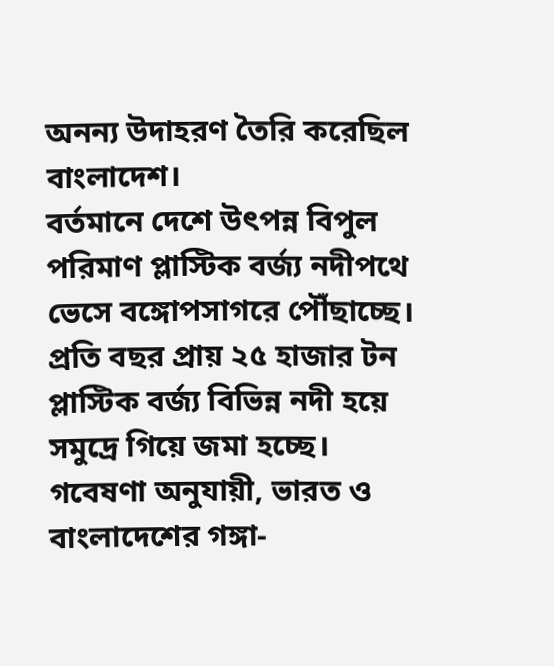অনন্য উদাহরণ তৈরি করেছিল বাংলাদেশ।
বর্তমানে দেশে উৎপন্ন বিপুল পরিমাণ প্লাস্টিক বর্জ্য নদীপথে ভেসে বঙ্গোপসাগরে পৌঁছাচ্ছে। প্রতি বছর প্রায় ২৫ হাজার টন প্লাস্টিক বর্জ্য বিভিন্ন নদী হয়ে সমুদ্রে গিয়ে জমা হচ্ছে।
গবেষণা অনুযায়ী, ভারত ও বাংলাদেশের গঙ্গা-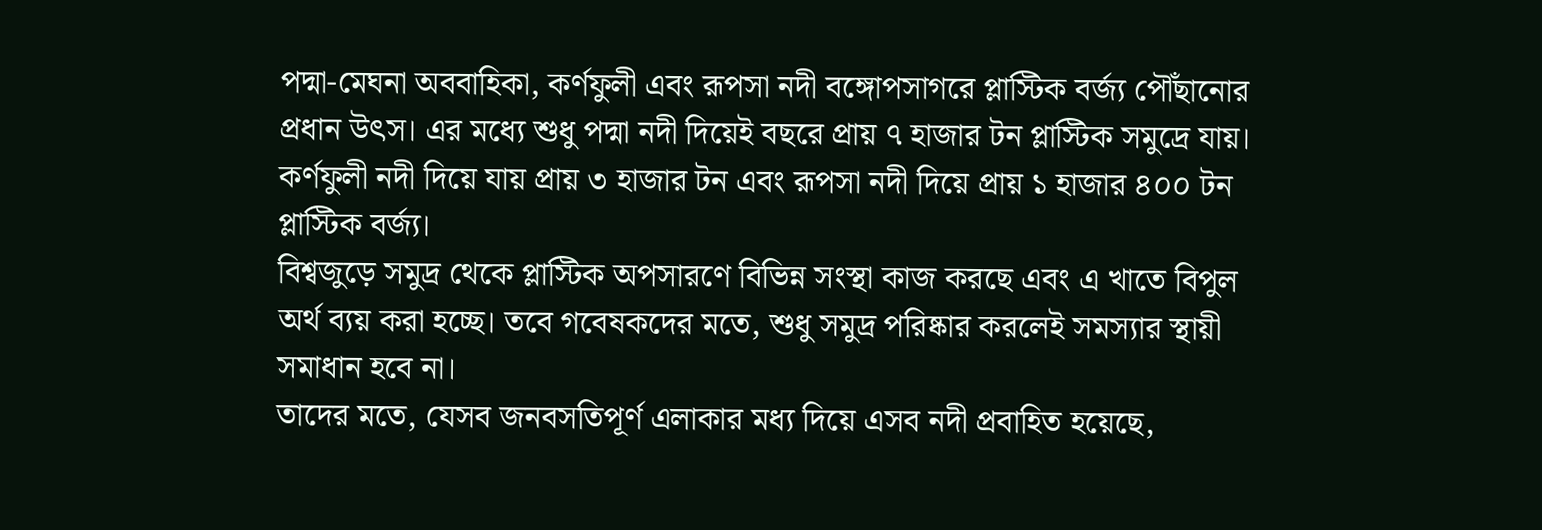পদ্মা-মেঘনা অববাহিকা, কর্ণফুলী এবং রূপসা নদী বঙ্গোপসাগরে প্লাস্টিক বর্জ্য পৌঁছানোর প্রধান উৎস। এর মধ্যে শুধু পদ্মা নদী দিয়েই বছরে প্রায় ৭ হাজার টন প্লাস্টিক সমুদ্রে যায়। কর্ণফুলী নদী দিয়ে যায় প্রায় ৩ হাজার টন এবং রূপসা নদী দিয়ে প্রায় ১ হাজার ৪০০ টন প্লাস্টিক বর্জ্য।
বিশ্বজুড়ে সমুদ্র থেকে প্লাস্টিক অপসারণে বিভিন্ন সংস্থা কাজ করছে এবং এ খাতে বিপুল অর্থ ব্যয় করা হচ্ছে। তবে গবেষকদের মতে, শুধু সমুদ্র পরিষ্কার করলেই সমস্যার স্থায়ী সমাধান হবে না।
তাদের মতে, যেসব জনবসতিপূর্ণ এলাকার মধ্য দিয়ে এসব নদী প্রবাহিত হয়েছে,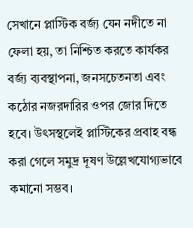সেখানে প্লাস্টিক বর্জ্য যেন নদীতে না ফেলা হয়, তা নিশ্চিত করতে কার্যকর বর্জ্য ব্যবস্থাপনা, জনসচেতনতা এবং কঠোর নজরদারির ওপর জোর দিতে হবে। উৎসস্থলেই প্লাস্টিকের প্রবাহ বন্ধ করা গেলে সমুদ্র দূষণ উল্লেখযোগ্যভাবে কমানো সম্ভব।